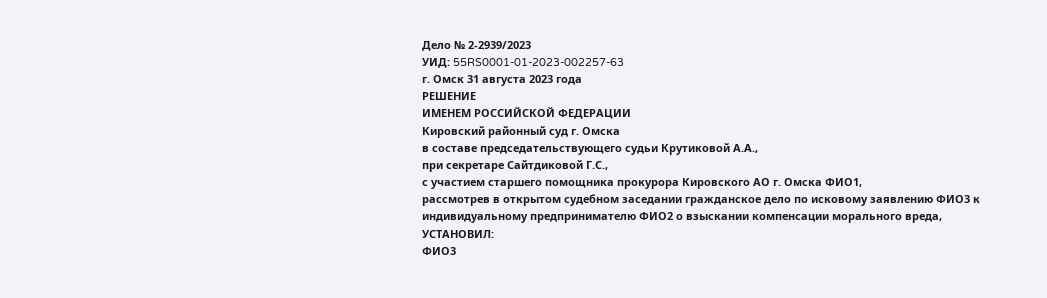Дело № 2-2939/2023
УИД: 55RS0001-01-2023-002257-63
г. Омск 31 августа 2023 года
РЕШЕНИЕ
ИМЕНЕМ РОССИЙСКОЙ ФЕДЕРАЦИИ
Кировский районный суд г. Омска
в составе председательствующего судьи Крутиковой А.А.,
при секретаре Сайтдиковой Г.С.,
с участием старшего помощника прокурора Кировского АО г. Омска ФИО1,
рассмотрев в открытом судебном заседании гражданское дело по исковому заявлению ФИО3 к индивидуальному предпринимателю ФИО2 о взыскании компенсации морального вреда,
УСТАНОВИЛ:
ФИО3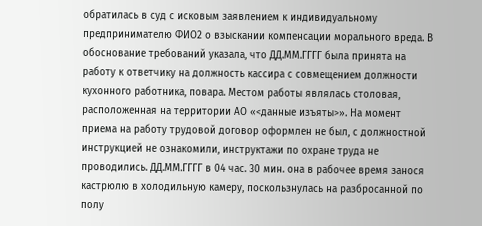обратилась в суд с исковым заявлением к индивидуальному предпринимателю ФИО2 о взыскании компенсации морального вреда. В обоснование требований указала, что ДД.ММ.ГГГГ была принята на работу к ответчику на должность кассира с совмещением должности кухонного работника, повара. Местом работы являлась столовая, расположенная на территории АО «<данные изъяты>». На момент приема на работу трудовой договор оформлен не был, с должностной инструкцией не ознакомили, инструктажи по охране труда не проводились. ДД.ММ.ГГГГ в 04 час. 30 мин. она в рабочее время занося кастрюлю в холодильную камеру, поскользнулась на разбросанной по полу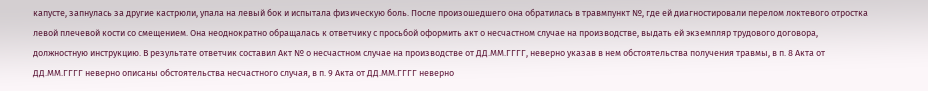капусте, запнулась за другие кастрюли, упала на левый бок и испытала физическую боль. После произошедшего она обратилась в травмпункт №, где ей диагностировали перелом локтевого отростка левой плечевой кости со смещением. Она неоднократно обращалась к ответчику с просьбой оформить акт о несчастном случае на производстве, выдать ей экземпляр трудового договора, должностную инструкцию. В результате ответчик составил Акт № о несчастном случае на производстве от ДД.ММ.ГГГГ, неверно указав в нем обстоятельства получения травмы, в п. 8 Акта от ДД.ММ.ГГГГ неверно описаны обстоятельства несчастного случая, в п. 9 Акта от ДД.ММ.ГГГГ неверно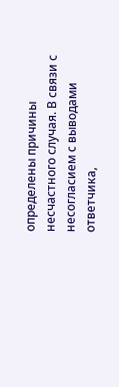определены причины несчастного случая. В связи с несогласием с выводами ответчика,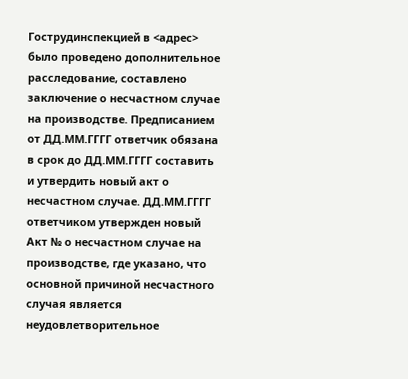Гострудинспекцией в <адрес> было проведено дополнительное расследование, составлено заключение о несчастном случае на производстве. Предписанием от ДД.ММ.ГГГГ ответчик обязана в срок до ДД.ММ.ГГГГ составить и утвердить новый акт о несчастном случае. ДД.ММ.ГГГГ ответчиком утвержден новый Акт № о несчастном случае на производстве, где указано, что основной причиной несчастного случая является неудовлетворительное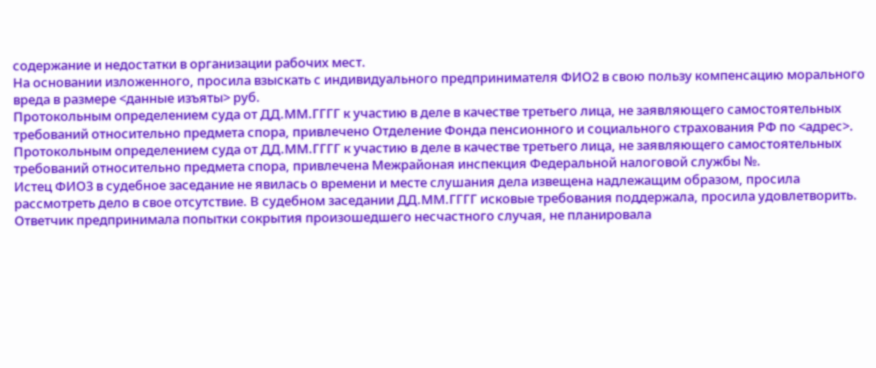содержание и недостатки в организации рабочих мест.
На основании изложенного, просила взыскать с индивидуального предпринимателя ФИО2 в свою пользу компенсацию морального вреда в размере <данные изъяты> руб.
Протокольным определением суда от ДД.ММ.ГГГГ к участию в деле в качестве третьего лица, не заявляющего самостоятельных требований относительно предмета спора, привлечено Отделение Фонда пенсионного и социального страхования РФ по <адрес>.
Протокольным определением суда от ДД.ММ.ГГГГ к участию в деле в качестве третьего лица, не заявляющего самостоятельных требований относительно предмета спора, привлечена Межрайоная инспекция Федеральной налоговой службы №.
Истец ФИО3 в судебное заседание не явилась о времени и месте слушания дела извещена надлежащим образом, просила рассмотреть дело в свое отсутствие. В судебном заседании ДД.ММ.ГГГГ исковые требования поддержала, просила удовлетворить. Ответчик предпринимала попытки сокрытия произошедшего несчастного случая, не планировала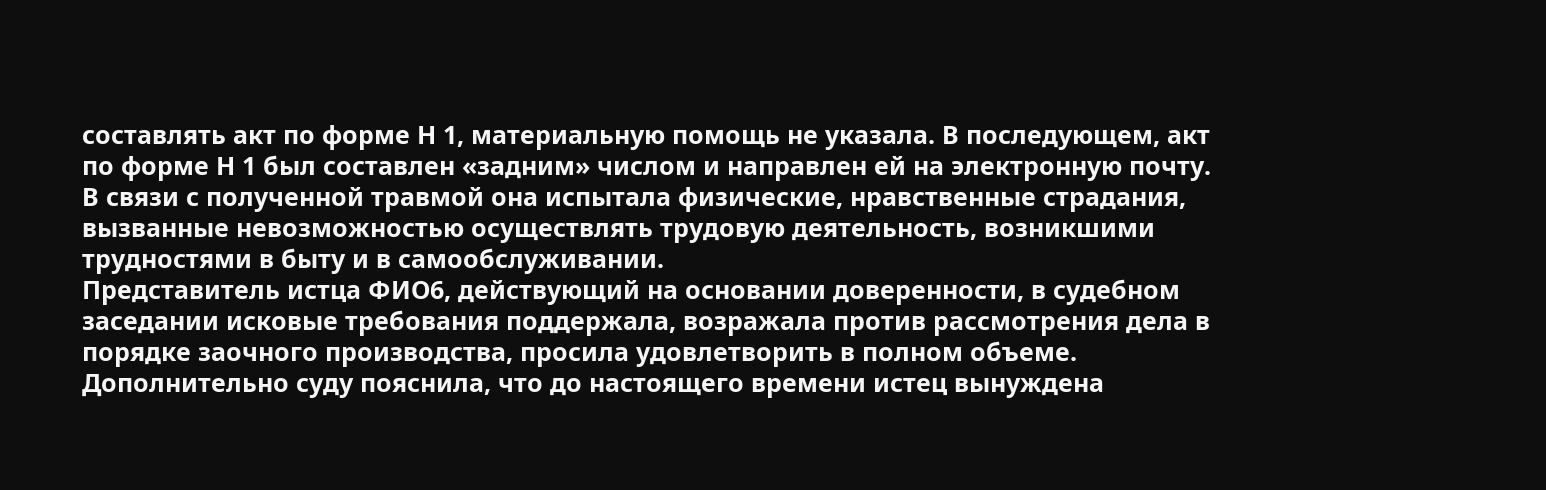составлять акт по форме Н 1, материальную помощь не указала. В последующем, акт по форме Н 1 был составлен «задним» числом и направлен ей на электронную почту. В связи с полученной травмой она испытала физические, нравственные страдания, вызванные невозможностью осуществлять трудовую деятельность, возникшими трудностями в быту и в самообслуживании.
Представитель истца ФИО6, действующий на основании доверенности, в судебном заседании исковые требования поддержала, возражала против рассмотрения дела в порядке заочного производства, просила удовлетворить в полном объеме. Дополнительно суду пояснила, что до настоящего времени истец вынуждена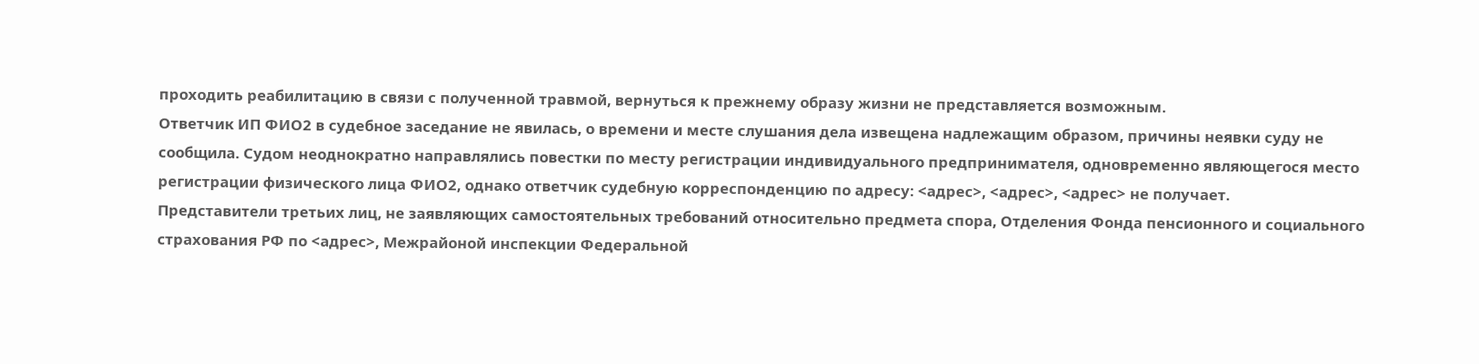проходить реабилитацию в связи с полученной травмой, вернуться к прежнему образу жизни не представляется возможным.
Ответчик ИП ФИО2 в судебное заседание не явилась, о времени и месте слушания дела извещена надлежащим образом, причины неявки суду не сообщила. Судом неоднократно направлялись повестки по месту регистрации индивидуального предпринимателя, одновременно являющегося место регистрации физического лица ФИО2, однако ответчик судебную корреспонденцию по адресу: <адрес>, <адрес>, <адрес> не получает.
Представители третьих лиц, не заявляющих самостоятельных требований относительно предмета спора, Отделения Фонда пенсионного и социального страхования РФ по <адрес>, Межрайоной инспекции Федеральной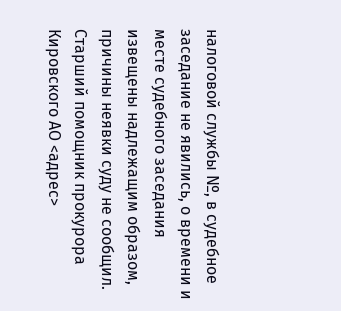налоговой службы №, в судебное заседание не явились, о времени и месте судебного заседания извещены надлежащим образом, причины неявки суду не сообщил.
Старший помощник прокурора Кировского АО <адрес>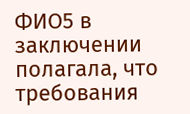ФИО5 в заключении полагала, что требования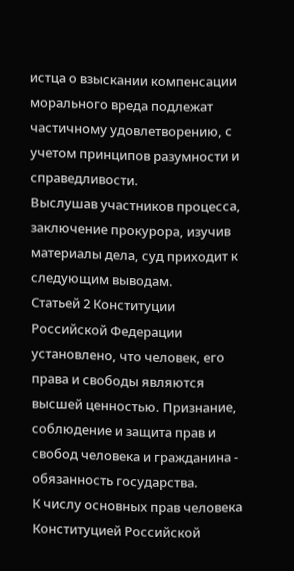истца о взыскании компенсации морального вреда подлежат частичному удовлетворению, с учетом принципов разумности и справедливости.
Выслушав участников процесса, заключение прокурора, изучив материалы дела, суд приходит к следующим выводам.
Статьей 2 Конституции Российской Федерации установлено, что человек, его права и свободы являются высшей ценностью. Признание, соблюдение и защита прав и свобод человека и гражданина - обязанность государства.
К числу основных прав человека Конституцией Российской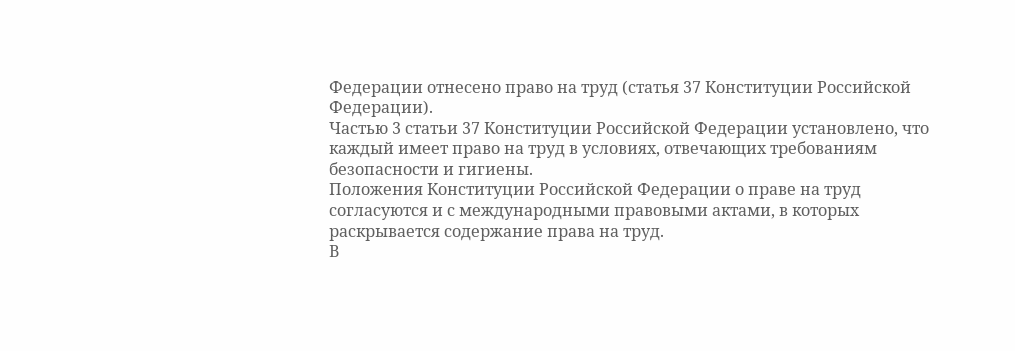Федерации отнесено право на труд (статья 37 Конституции Российской Федерации).
Частью 3 статьи 37 Конституции Российской Федерации установлено, что каждый имеет право на труд в условиях, отвечающих требованиям безопасности и гигиены.
Положения Конституции Российской Федерации о праве на труд согласуются и с международными правовыми актами, в которых раскрывается содержание права на труд.
В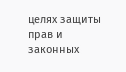целях защиты прав и законных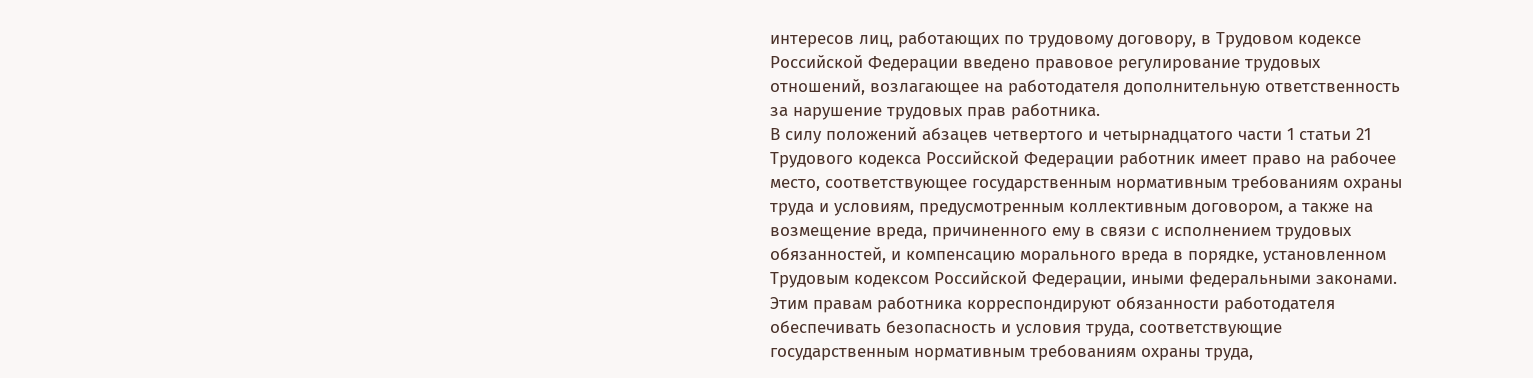интересов лиц, работающих по трудовому договору, в Трудовом кодексе Российской Федерации введено правовое регулирование трудовых отношений, возлагающее на работодателя дополнительную ответственность за нарушение трудовых прав работника.
В силу положений абзацев четвертого и четырнадцатого части 1 статьи 21 Трудового кодекса Российской Федерации работник имеет право на рабочее место, соответствующее государственным нормативным требованиям охраны труда и условиям, предусмотренным коллективным договором, а также на возмещение вреда, причиненного ему в связи с исполнением трудовых обязанностей, и компенсацию морального вреда в порядке, установленном Трудовым кодексом Российской Федерации, иными федеральными законами.
Этим правам работника корреспондируют обязанности работодателя обеспечивать безопасность и условия труда, соответствующие государственным нормативным требованиям охраны труда,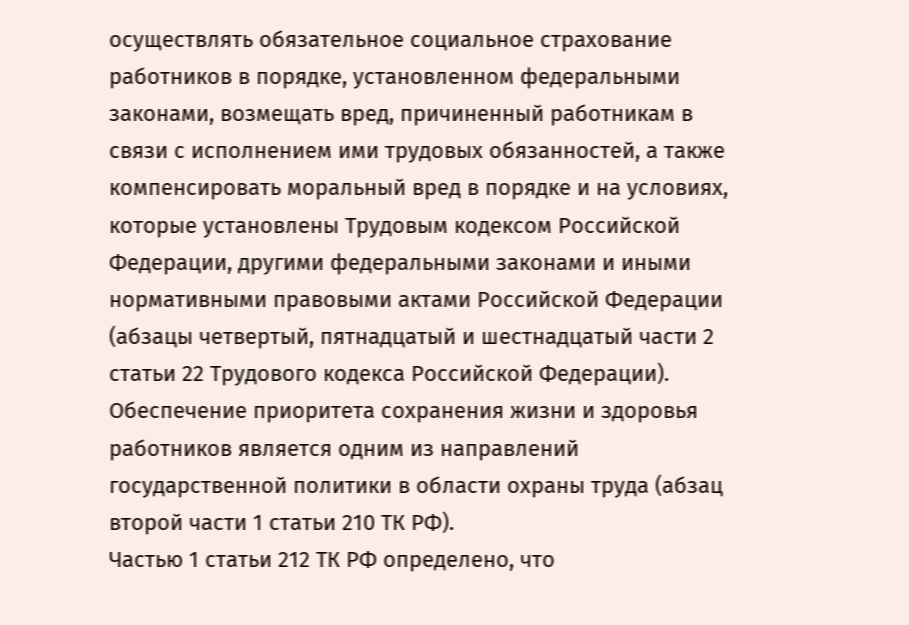осуществлять обязательное социальное страхование работников в порядке, установленном федеральными законами, возмещать вред, причиненный работникам в связи с исполнением ими трудовых обязанностей, а также компенсировать моральный вред в порядке и на условиях, которые установлены Трудовым кодексом Российской Федерации, другими федеральными законами и иными нормативными правовыми актами Российской Федерации (абзацы четвертый, пятнадцатый и шестнадцатый части 2 статьи 22 Трудового кодекса Российской Федерации).
Обеспечение приоритета сохранения жизни и здоровья работников является одним из направлений государственной политики в области охраны труда (абзац второй части 1 статьи 210 ТК РФ).
Частью 1 статьи 212 ТК РФ определено, что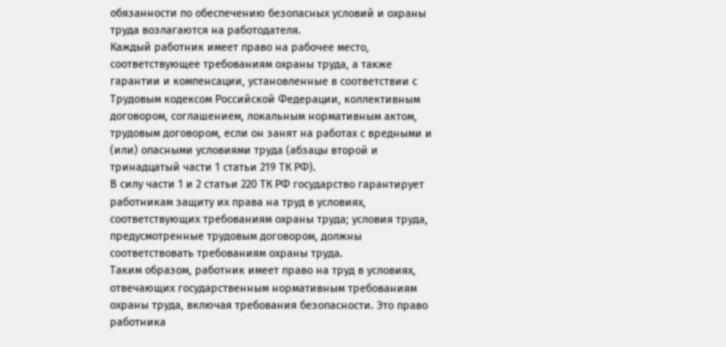обязанности по обеспечению безопасных условий и охраны труда возлагаются на работодателя.
Каждый работник имеет право на рабочее место, соответствующее требованиям охраны труда, а также гарантии и компенсации, установленные в соответствии с Трудовым кодексом Российской Федерации, коллективным договором, соглашением, локальным нормативным актом, трудовым договором, если он занят на работах с вредными и (или) опасными условиями труда (абзацы второй и тринадцатый части 1 статьи 219 ТК РФ).
В силу части 1 и 2 статьи 220 ТК РФ государство гарантирует работникам защиту их права на труд в условиях, соответствующих требованиям охраны труда; условия труда, предусмотренные трудовым договором, должны соответствовать требованиям охраны труда.
Таким образом, работник имеет право на труд в условиях, отвечающих государственным нормативным требованиям охраны труда, включая требования безопасности. Это право работника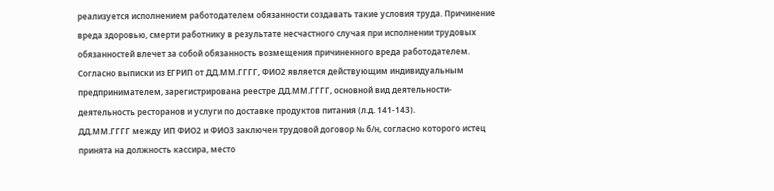реализуется исполнением работодателем обязанности создавать такие условия труда. Причинение вреда здоровью, смерти работнику в результате несчастного случая при исполнении трудовых обязанностей влечет за собой обязанность возмещения причиненного вреда работодателем.
Согласно выписки из ЕГРИП от ДД.ММ.ГГГГ, ФИО2 является действующим индивидуальным предпринимателем, зарегистрирована реестре ДД.ММ.ГГГГ, основной вид деятельности- деятельность ресторанов и услуги по доставке продуктов питания (л.д. 141-143).
ДД.ММ.ГГГГ между ИП ФИО2 и ФИО3 заключен трудовой договор № б/н, согласно которого истец принята на должность кассира, место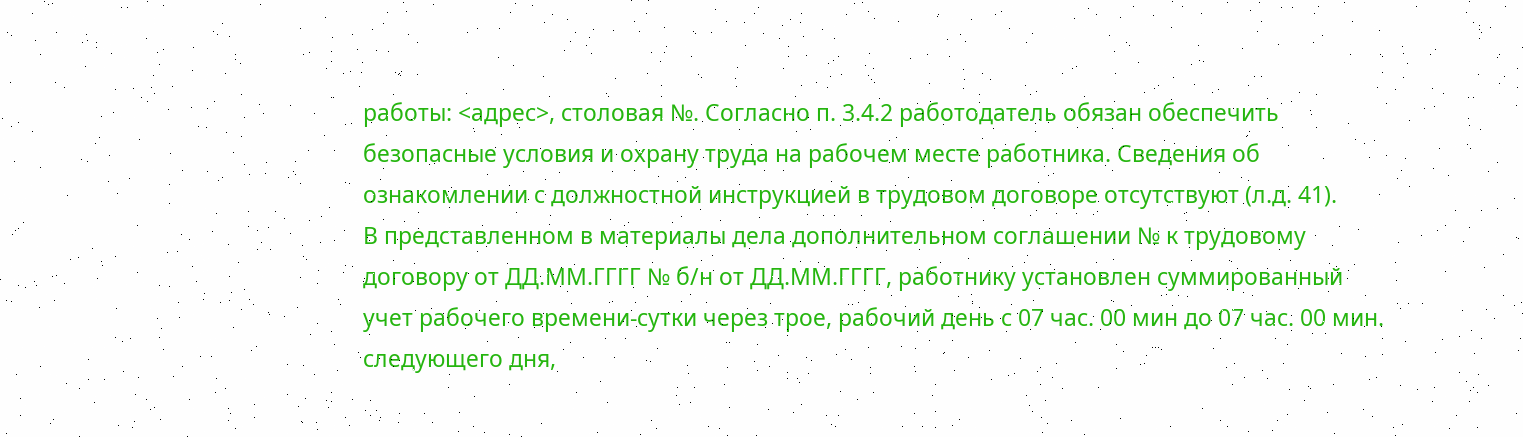работы: <адрес>, столовая №. Согласно п. 3.4.2 работодатель обязан обеспечить безопасные условия и охрану труда на рабочем месте работника. Сведения об ознакомлении с должностной инструкцией в трудовом договоре отсутствуют (л.д. 41).
В представленном в материалы дела дополнительном соглашении № к трудовому договору от ДД.ММ.ГГГГ № б/н от ДД.ММ.ГГГГ, работнику установлен суммированный учет рабочего времени-сутки через трое, рабочий день с 07 час. 00 мин до 07 час. 00 мин. следующего дня,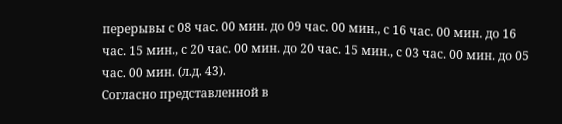перерывы с 08 час. 00 мин. до 09 час. 00 мин., с 16 час. 00 мин. до 16 час. 15 мин., с 20 час. 00 мин. до 20 час. 15 мин., с 03 час. 00 мин. до 05 час. 00 мин. (л.д. 43).
Согласно представленной в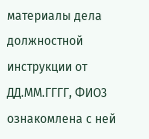материалы дела должностной инструкции от ДД.ММ.ГГГГ, ФИО3 ознакомлена с ней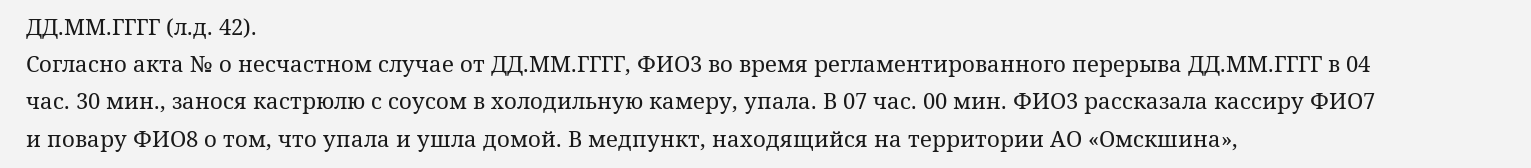ДД.ММ.ГГГГ (л.д. 42).
Согласно акта № о несчастном случае от ДД.ММ.ГГГГ, ФИО3 во время регламентированного перерыва ДД.ММ.ГГГГ в 04 час. 30 мин., занося кастрюлю с соусом в холодильную камеру, упала. В 07 час. 00 мин. ФИО3 рассказала кассиру ФИО7 и повару ФИО8 о том, что упала и ушла домой. В медпункт, находящийся на территории АО «Омскшина»,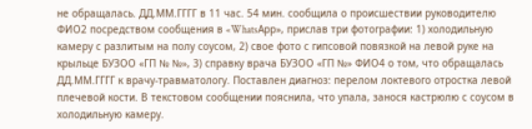не обращалась. ДД.ММ.ГГГГ в 11 час. 54 мин. сообщила о происшествии руководителю ФИО2 посредством сообщения в «WhatsАpp», прислав три фотографии: 1) холодильную камеру с разлитым на полу соусом, 2) свое фото с гипсовой повязкой на левой руке на крыльце БУЗОО «ГП № №», 3) справку врача БУЗОО «ГП №» ФИО4 о том, что обращалась ДД.ММ.ГГГГ к врачу-травматологу. Поставлен диагноз: перелом локтевого отростка левой плечевой кости. В текстовом сообщении пояснила, что упала, занося кастрюлю с соусом в холодильную камеру.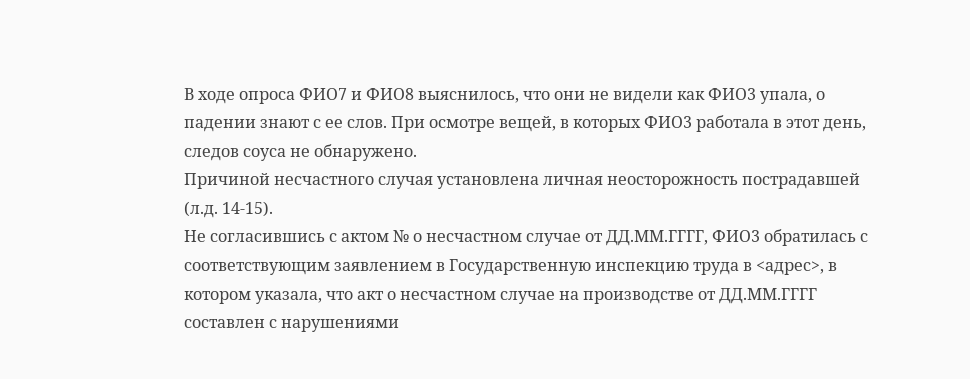В ходе опроса ФИО7 и ФИО8 выяснилось, что они не видели как ФИО3 упала, о падении знают с ее слов. При осмотре вещей, в которых ФИО3 работала в этот день, следов соуса не обнаружено.
Причиной несчастного случая установлена личная неосторожность пострадавшей (л.д. 14-15).
Не согласившись с актом № о несчастном случае от ДД.ММ.ГГГГ, ФИО3 обратилась с соответствующим заявлением в Государственную инспекцию труда в <адрес>, в котором указала, что акт о несчастном случае на производстве от ДД.ММ.ГГГГ составлен с нарушениями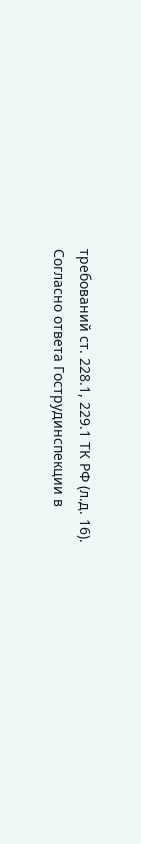требований ст. 228.1, 229.1 ТК РФ (л.д. 16).
Согласно ответа Гострудинспекции в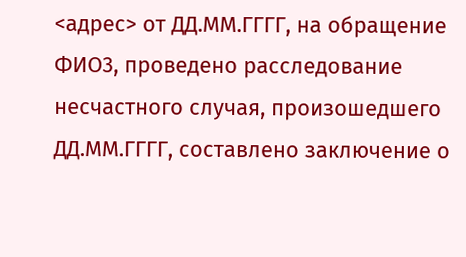<адрес> от ДД.ММ.ГГГГ, на обращение ФИО3, проведено расследование несчастного случая, произошедшего ДД.ММ.ГГГГ, составлено заключение о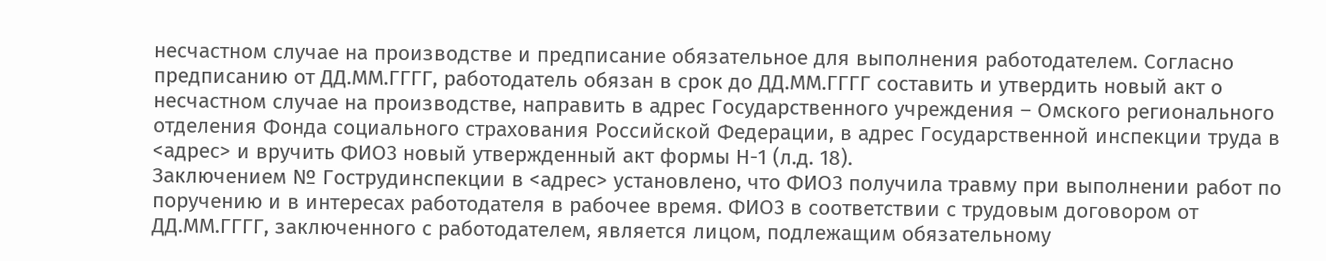несчастном случае на производстве и предписание обязательное для выполнения работодателем. Согласно предписанию от ДД.ММ.ГГГГ, работодатель обязан в срок до ДД.ММ.ГГГГ составить и утвердить новый акт о несчастном случае на производстве, направить в адрес Государственного учреждения – Омского регионального отделения Фонда социального страхования Российской Федерации, в адрес Государственной инспекции труда в <адрес> и вручить ФИО3 новый утвержденный акт формы Н-1 (л.д. 18).
Заключением № Гострудинспекции в <адрес> установлено, что ФИО3 получила травму при выполнении работ по поручению и в интересах работодателя в рабочее время. ФИО3 в соответствии с трудовым договором от ДД.ММ.ГГГГ, заключенного с работодателем, является лицом, подлежащим обязательному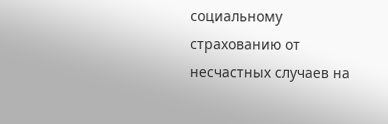социальному страхованию от несчастных случаев на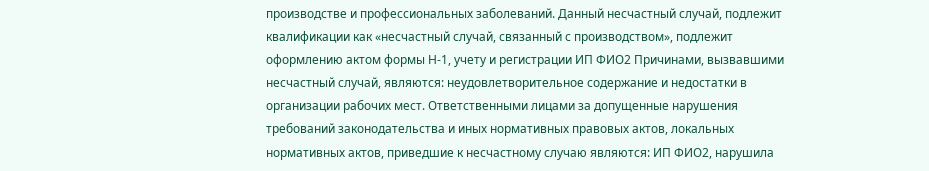производстве и профессиональных заболеваний. Данный несчастный случай, подлежит квалификации как «несчастный случай, связанный с производством», подлежит оформлению актом формы Н-1, учету и регистрации ИП ФИО2 Причинами, вызвавшими несчастный случай, являются: неудовлетворительное содержание и недостатки в организации рабочих мест. Ответственными лицами за допущенные нарушения требований законодательства и иных нормативных правовых актов, локальных нормативных актов, приведшие к несчастному случаю являются: ИП ФИО2, нарушила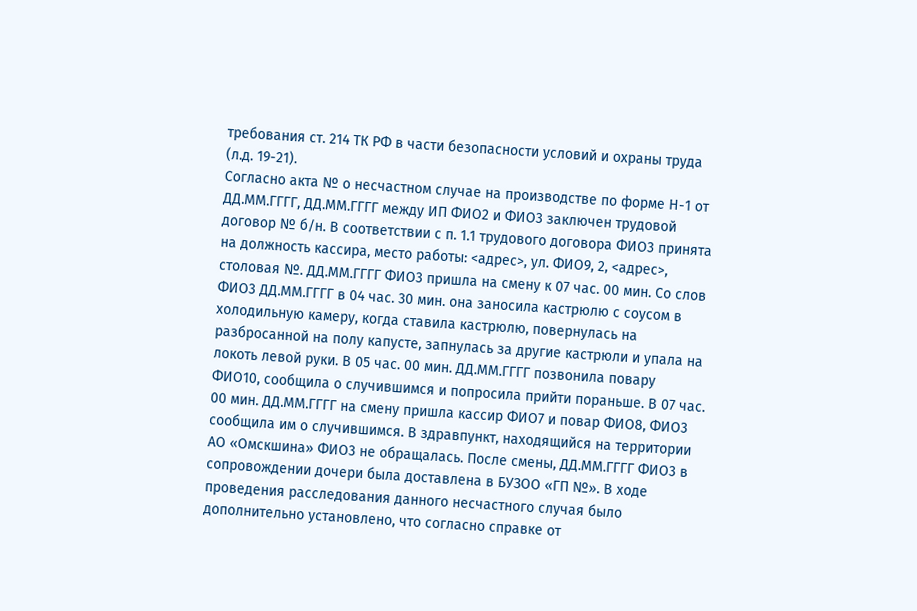требования ст. 214 ТК РФ в части безопасности условий и охраны труда (л.д. 19-21).
Согласно акта № о несчастном случае на производстве по форме Н-1 от ДД.ММ.ГГГГ, ДД.ММ.ГГГГ между ИП ФИО2 и ФИО3 заключен трудовой договор № б/н. В соответствии с п. 1.1 трудового договора ФИО3 принята на должность кассира, место работы: <адрес>, ул. ФИО9, 2, <адрес>, столовая №. ДД.ММ.ГГГГ ФИО3 пришла на смену к 07 час. 00 мин. Со слов ФИО3 ДД.ММ.ГГГГ в 04 час. 30 мин. она заносила кастрюлю с соусом в холодильную камеру, когда ставила кастрюлю, повернулась на разбросанной на полу капусте, запнулась за другие кастрюли и упала на локоть левой руки. В 05 час. 00 мин. ДД.ММ.ГГГГ позвонила повару ФИО10, сообщила о случившимся и попросила прийти пораньше. В 07 час. 00 мин. ДД.ММ.ГГГГ на смену пришла кассир ФИО7 и повар ФИО8, ФИО3 сообщила им о случившимся. В здравпункт, находящийся на территории АО «Омскшина» ФИО3 не обращалась. После смены, ДД.ММ.ГГГГ ФИО3 в сопровождении дочери была доставлена в БУЗОО «ГП №». В ходе проведения расследования данного несчастного случая было дополнительно установлено, что согласно справке от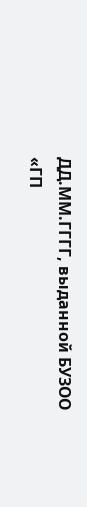ДД.ММ.ГГГГ, выданной БУЗОО «ГП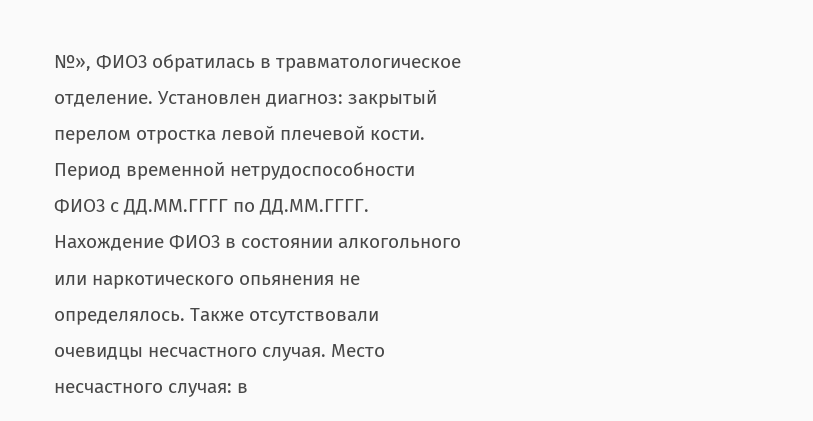№», ФИО3 обратилась в травматологическое отделение. Установлен диагноз: закрытый перелом отростка левой плечевой кости. Период временной нетрудоспособности ФИО3 с ДД.ММ.ГГГГ по ДД.ММ.ГГГГ. Нахождение ФИО3 в состоянии алкогольного или наркотического опьянения не определялось. Также отсутствовали очевидцы несчастного случая. Место несчастного случая: в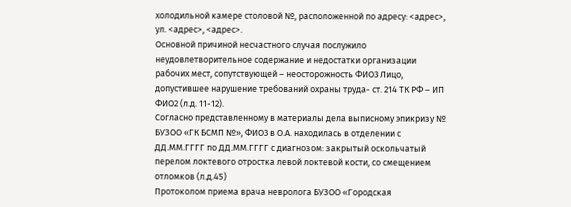холодильной камере столовой №, расположенной по адресу: <адрес>, ул. <адрес>, <адрес>.
Основной причиной несчастного случая послужило неудовлетворительное содержание и недостатки организации рабочих мест, сопутствующей – неосторожность ФИО3 Лицо, допустившее нарушение требований охраны труда- ст. 214 ТК РФ – ИП ФИО2 (л.д. 11-12).
Согласно представленному в материалы дела выписному эпикризу № БУЗОО «ГК БСМП №», ФИО3 в О.А. находилась в отделении с ДД.ММ.ГГГГ по ДД.ММ.ГГГГ с диагнозом: закрытый оскольчатый перелом локтевого отростка левой локтевой кости, со смещением отломков (л.д.45)
Протоколом приема врача невролога БУЗОО «Городская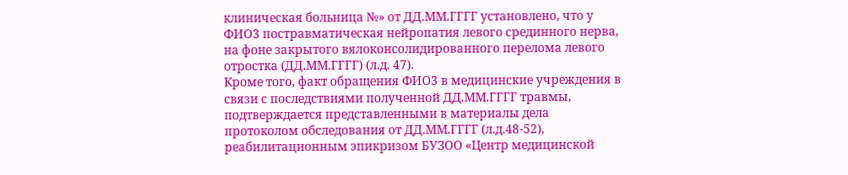клиническая больница №» от ДД.ММ.ГГГГ установлено, что у ФИО3 постравматическая нейропатия левого срединного нерва, на фоне закрытого вялоконсолидированного перелома левого отростка (ДД.ММ.ГГГГ) (л.д. 47).
Кроме того, факт обращения ФИО3 в медицинские учреждения в связи с последствиями полученной ДД.ММ.ГГГГ травмы, подтверждается представленными в материалы дела протоколом обследования от ДД.ММ.ГГГГ (л.д.48-52), реабилитационным эпикризом БУЗОО «Центр медицинской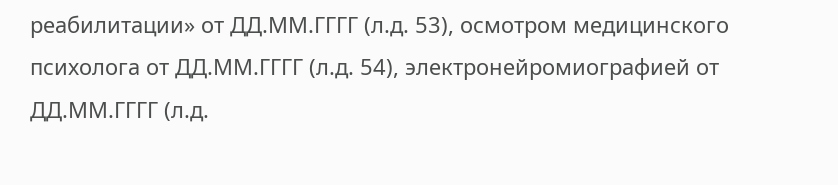реабилитации» от ДД.ММ.ГГГГ (л.д. 53), осмотром медицинского психолога от ДД.ММ.ГГГГ (л.д. 54), электронейромиографией от ДД.ММ.ГГГГ (л.д.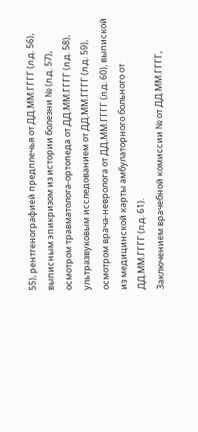55), рентгенографией предплечья от ДД.ММ.ГГГГ (л.д. 56), выписным эпикризом из истории болезни № (л.д. 57), осмотром травматолога-ортопеда от ДД.ММ.ГГГГ (л.д. 58), ультразвуковым исследованием от ДД.ММ.ГГГГ (л.д. 59), осмотром врача-невролога от ДД.ММ.ГГГГ (л.д. 60), выпиской из медицинской карты амбулаторного больного от ДД.ММ.ГГГГ (л.д. 61).
Заключением врачебной комиссии № от ДД.ММ.ГГГГ,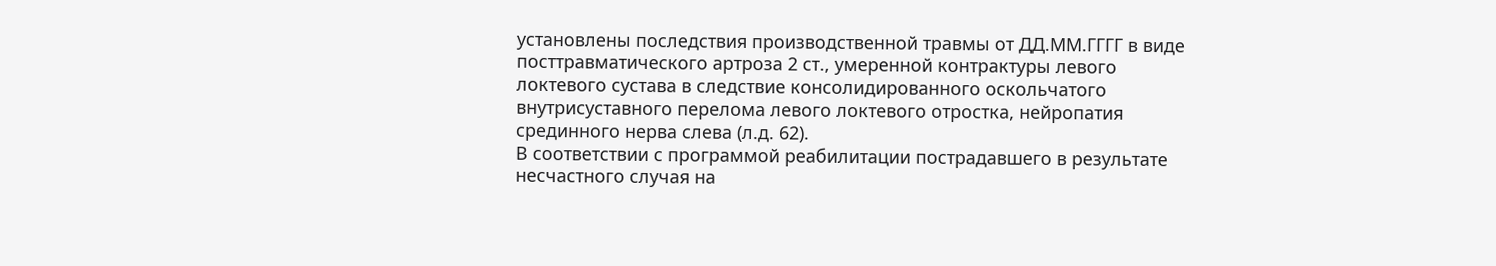установлены последствия производственной травмы от ДД.ММ.ГГГГ в виде посттравматического артроза 2 ст., умеренной контрактуры левого локтевого сустава в следствие консолидированного оскольчатого внутрисуставного перелома левого локтевого отростка, нейропатия срединного нерва слева (л.д. 62).
В соответствии с программой реабилитации пострадавшего в результате несчастного случая на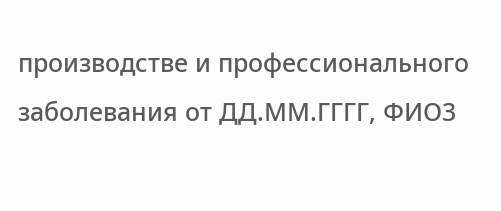производстве и профессионального заболевания от ДД.ММ.ГГГГ, ФИО3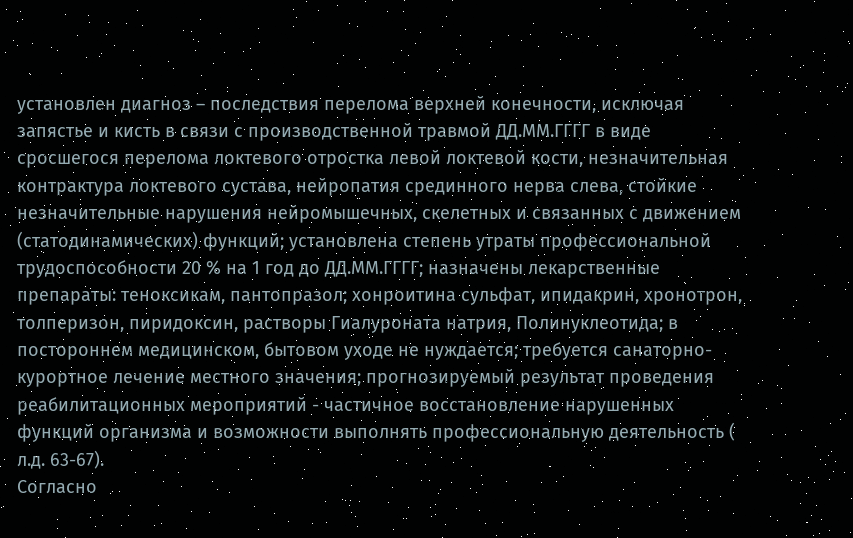установлен диагноз – последствия перелома верхней конечности, исключая запястье и кисть в связи с производственной травмой ДД.ММ.ГГГГ в виде сросшегося перелома локтевого отростка левой локтевой кости, незначительная контрактура локтевого сустава, нейропатия срединного нерва слева, стойкие незначительные нарушения нейромышечных, скелетных и связанных с движением (статодинамических) функций; установлена степень утраты профессиональной трудоспособности 20 % на 1 год до ДД.ММ.ГГГГ; назначены лекарственные препараты: теноксикам, пантопразол; хонроитина сульфат, ипидакрин, хронотрон, толперизон, пиридоксин, растворы Гиалуроната натрия, Полинуклеотида; в постороннем медицинском, бытовом уходе не нуждается; требуется санаторно-курортное лечение местного значения; прогнозируемый результат проведения реабилитационных мероприятий - частичное восстановление нарушенных функций организма и возможности выполнять профессиональную деятельность ( л.д. 63-67).
Согласно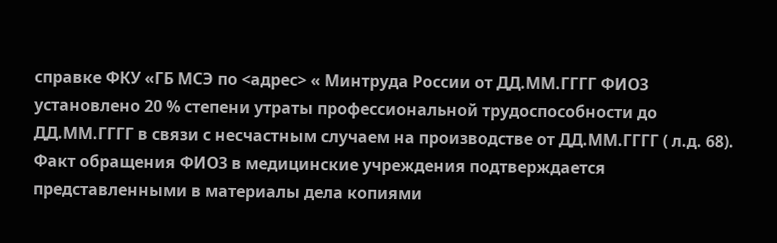справке ФКУ «ГБ МСЭ по <адрес> « Минтруда России от ДД.ММ.ГГГГ ФИО3 установлено 20 % степени утраты профессиональной трудоспособности до ДД.ММ.ГГГГ в связи с несчастным случаем на производстве от ДД.ММ.ГГГГ ( л.д. 68).
Факт обращения ФИО3 в медицинские учреждения подтверждается представленными в материалы дела копиями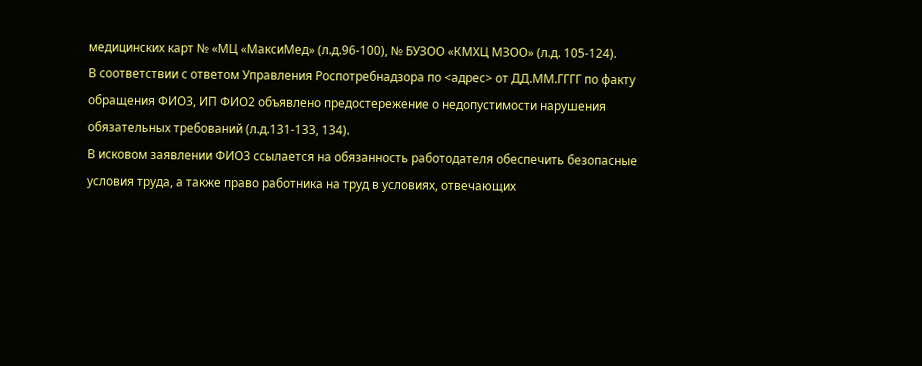медицинских карт № «МЦ «МаксиМед» (л.д.96-100), № БУЗОО «КМХЦ МЗОО» (л.д. 105-124).
В соответствии с ответом Управления Роспотребнадзора по <адрес> от ДД.ММ.ГГГГ по факту обращения ФИО3, ИП ФИО2 объявлено предостережение о недопустимости нарушения обязательных требований (л.д.131-133, 134).
В исковом заявлении ФИО3 ссылается на обязанность работодателя обеспечить безопасные условия труда, а также право работника на труд в условиях, отвечающих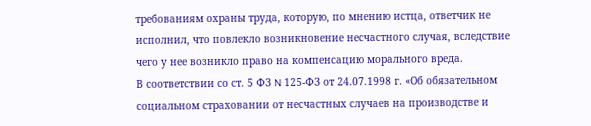требованиям охраны труда, которую, по мнению истца, ответчик не исполнил, что повлекло возникновение несчастного случая, вследствие чего у нее возникло право на компенсацию морального вреда.
В соответствии со ст. 5 ФЗ N 125-ФЗ от 24.07.1998 г. «Об обязательном социальном страховании от несчастных случаев на производстве и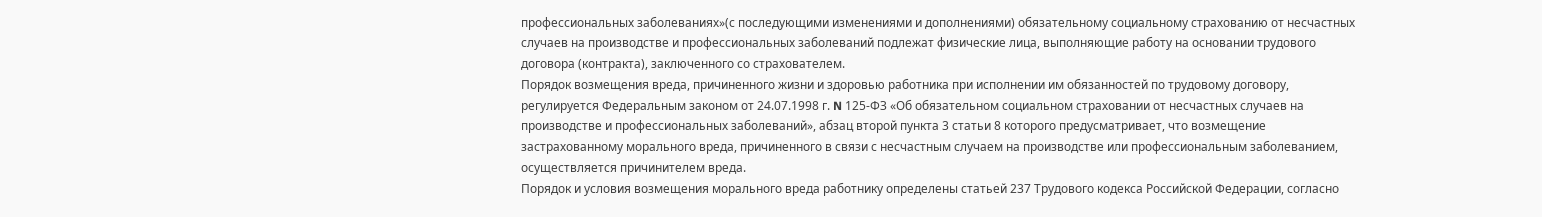профессиональных заболеваниях»(с последующими изменениями и дополнениями) обязательному социальному страхованию от несчастных случаев на производстве и профессиональных заболеваний подлежат физические лица, выполняющие работу на основании трудового договора (контракта), заключенного со страхователем.
Порядок возмещения вреда, причиненного жизни и здоровью работника при исполнении им обязанностей по трудовому договору, регулируется Федеральным законом от 24.07.1998 г. N 125-ФЗ «Об обязательном социальном страховании от несчастных случаев на производстве и профессиональных заболеваний», абзац второй пункта 3 статьи 8 которого предусматривает, что возмещение застрахованному морального вреда, причиненного в связи с несчастным случаем на производстве или профессиональным заболеванием, осуществляется причинителем вреда.
Порядок и условия возмещения морального вреда работнику определены статьей 237 Трудового кодекса Российской Федерации, согласно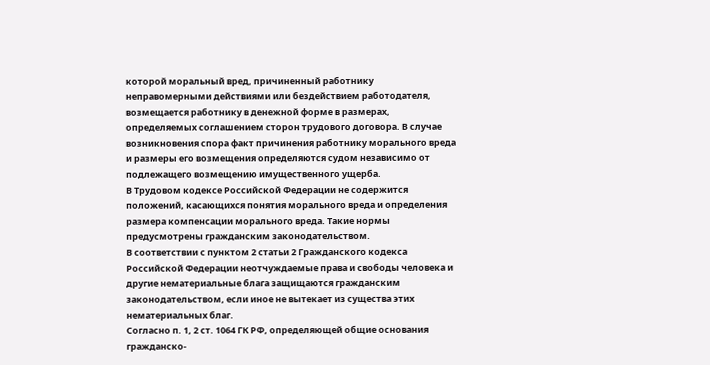которой моральный вред, причиненный работнику неправомерными действиями или бездействием работодателя, возмещается работнику в денежной форме в размерах, определяемых соглашением сторон трудового договора. В случае возникновения спора факт причинения работнику морального вреда и размеры его возмещения определяются судом независимо от подлежащего возмещению имущественного ущерба.
В Трудовом кодексе Российской Федерации не содержится положений, касающихся понятия морального вреда и определения размера компенсации морального вреда. Такие нормы предусмотрены гражданским законодательством.
В соответствии с пунктом 2 статьи 2 Гражданского кодекса Российской Федерации неотчуждаемые права и свободы человека и другие нематериальные блага защищаются гражданским законодательством, если иное не вытекает из существа этих нематериальных благ.
Согласно п. 1, 2 ст. 1064 ГК РФ, определяющей общие основания гражданско-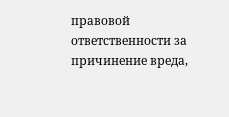правовой ответственности за причинение вреда,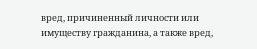вред, причиненный личности или имуществу гражданина, а также вред,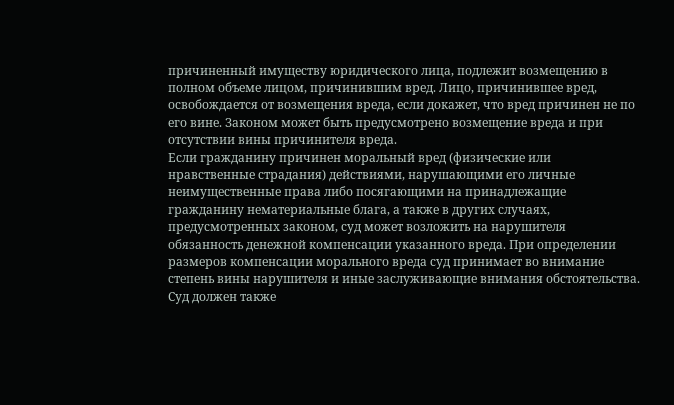причиненный имуществу юридического лица, подлежит возмещению в полном объеме лицом, причинившим вред. Лицо, причинившее вред, освобождается от возмещения вреда, если докажет, что вред причинен не по его вине. Законом может быть предусмотрено возмещение вреда и при отсутствии вины причинителя вреда.
Если гражданину причинен моральный вред (физические или нравственные страдания) действиями, нарушающими его личные неимущественные права либо посягающими на принадлежащие гражданину нематериальные блага, а также в других случаях, предусмотренных законом, суд может возложить на нарушителя обязанность денежной компенсации указанного вреда. При определении размеров компенсации морального вреда суд принимает во внимание степень вины нарушителя и иные заслуживающие внимания обстоятельства. Суд должен также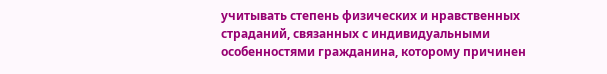учитывать степень физических и нравственных страданий, связанных с индивидуальными особенностями гражданина, которому причинен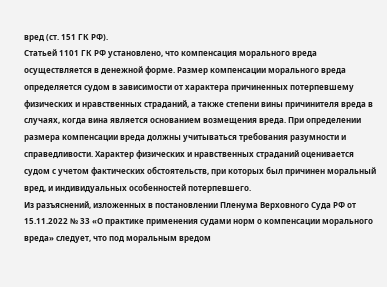вред (ст. 151 ГК РФ).
Статьей 1101 ГК РФ установлено, что компенсация морального вреда осуществляется в денежной форме. Размер компенсации морального вреда определяется судом в зависимости от характера причиненных потерпевшему физических и нравственных страданий, а также степени вины причинителя вреда в случаях, когда вина является основанием возмещения вреда. При определении размера компенсации вреда должны учитываться требования разумности и справедливости. Характер физических и нравственных страданий оценивается судом с учетом фактических обстоятельств, при которых был причинен моральный вред, и индивидуальных особенностей потерпевшего.
Из разъяснений, изложенных в постановлении Пленума Верховного Суда РФ от 15.11.2022 № 33 «О практике применения судами норм о компенсации морального вреда» следует, что под моральным вредом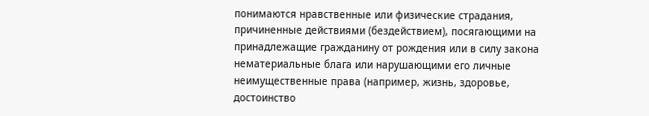понимаются нравственные или физические страдания, причиненные действиями (бездействием), посягающими на принадлежащие гражданину от рождения или в силу закона нематериальные блага или нарушающими его личные неимущественные права (например, жизнь, здоровье, достоинство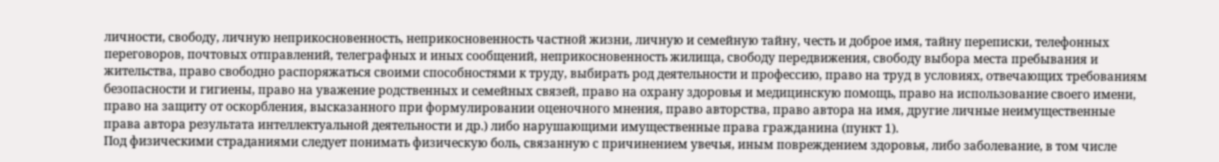личности, свободу, личную неприкосновенность, неприкосновенность частной жизни, личную и семейную тайну, честь и доброе имя, тайну переписки, телефонных переговоров, почтовых отправлений, телеграфных и иных сообщений, неприкосновенность жилища, свободу передвижения, свободу выбора места пребывания и жительства, право свободно распоряжаться своими способностями к труду, выбирать род деятельности и профессию, право на труд в условиях, отвечающих требованиям безопасности и гигиены, право на уважение родственных и семейных связей, право на охрану здоровья и медицинскую помощь, право на использование своего имени, право на защиту от оскорбления, высказанного при формулировании оценочного мнения, право авторства, право автора на имя, другие личные неимущественные права автора результата интеллектуальной деятельности и др.) либо нарушающими имущественные права гражданина (пункт 1).
Под физическими страданиями следует понимать физическую боль, связанную с причинением увечья, иным повреждением здоровья, либо заболевание, в том числе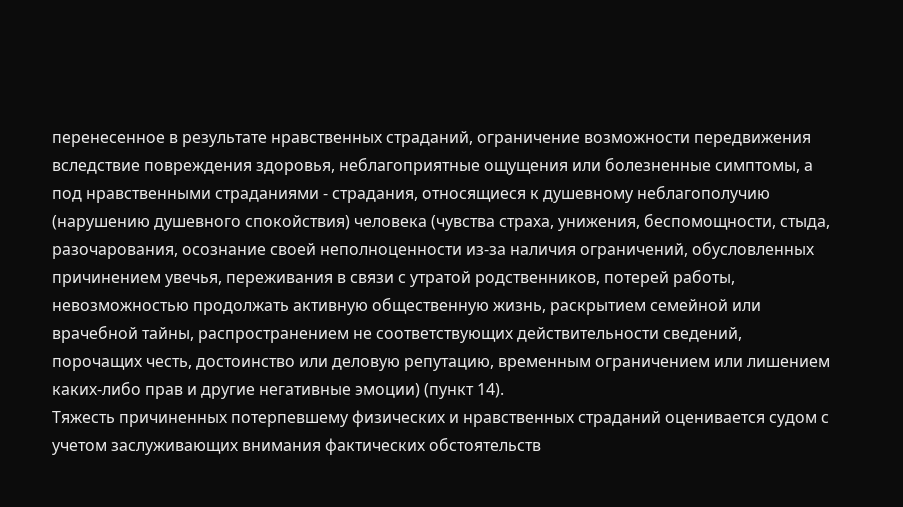перенесенное в результате нравственных страданий, ограничение возможности передвижения вследствие повреждения здоровья, неблагоприятные ощущения или болезненные симптомы, а под нравственными страданиями - страдания, относящиеся к душевному неблагополучию (нарушению душевного спокойствия) человека (чувства страха, унижения, беспомощности, стыда, разочарования, осознание своей неполноценности из-за наличия ограничений, обусловленных причинением увечья, переживания в связи с утратой родственников, потерей работы, невозможностью продолжать активную общественную жизнь, раскрытием семейной или врачебной тайны, распространением не соответствующих действительности сведений, порочащих честь, достоинство или деловую репутацию, временным ограничением или лишением каких-либо прав и другие негативные эмоции) (пункт 14).
Тяжесть причиненных потерпевшему физических и нравственных страданий оценивается судом с учетом заслуживающих внимания фактических обстоятельств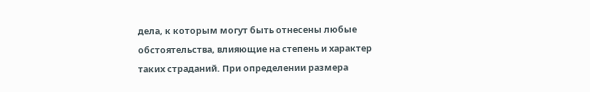дела, к которым могут быть отнесены любые обстоятельства, влияющие на степень и характер таких страданий. При определении размера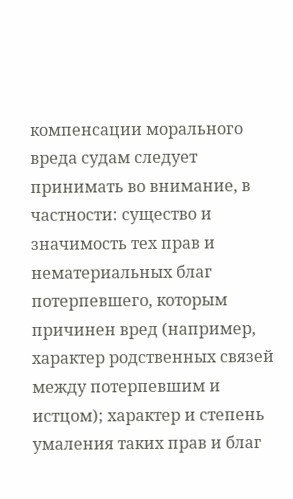компенсации морального вреда судам следует принимать во внимание, в частности: существо и значимость тех прав и нематериальных благ потерпевшего, которым причинен вред (например, характер родственных связей между потерпевшим и истцом); характер и степень умаления таких прав и благ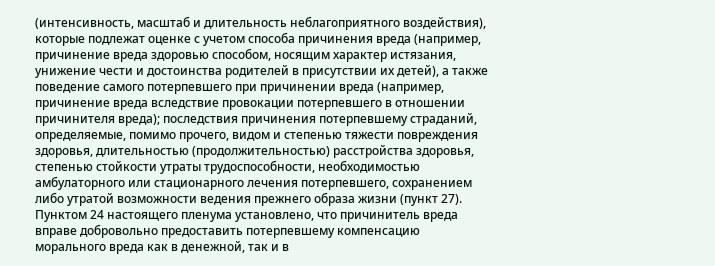(интенсивность, масштаб и длительность неблагоприятного воздействия), которые подлежат оценке с учетом способа причинения вреда (например, причинение вреда здоровью способом, носящим характер истязания, унижение чести и достоинства родителей в присутствии их детей), а также поведение самого потерпевшего при причинении вреда (например, причинение вреда вследствие провокации потерпевшего в отношении причинителя вреда); последствия причинения потерпевшему страданий, определяемые, помимо прочего, видом и степенью тяжести повреждения здоровья, длительностью (продолжительностью) расстройства здоровья, степенью стойкости утраты трудоспособности, необходимостью амбулаторного или стационарного лечения потерпевшего, сохранением либо утратой возможности ведения прежнего образа жизни (пункт 27).
Пунктом 24 настоящего пленума установлено, что причинитель вреда вправе добровольно предоставить потерпевшему компенсацию морального вреда как в денежной, так и в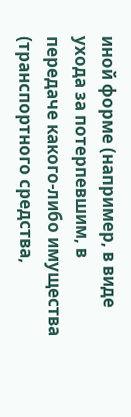иной форме (например, в виде ухода за потерпевшим, в передаче какого-либо имущества (транспортного средства,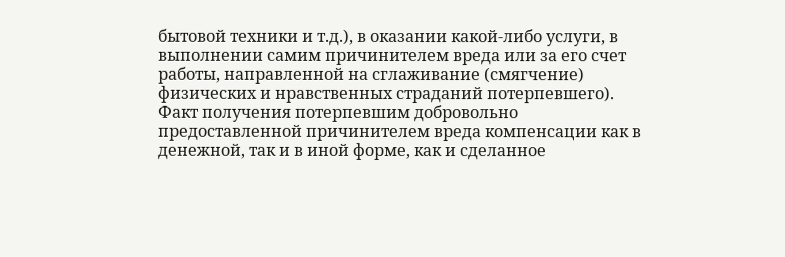бытовой техники и т.д.), в оказании какой-либо услуги, в выполнении самим причинителем вреда или за его счет работы, направленной на сглаживание (смягчение) физических и нравственных страданий потерпевшего). Факт получения потерпевшим добровольно предоставленной причинителем вреда компенсации как в денежной, так и в иной форме, как и сделанное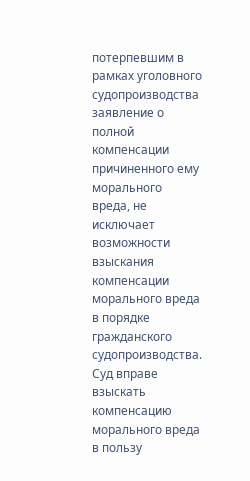потерпевшим в рамках уголовного судопроизводства заявление о полной компенсации причиненного ему морального вреда, не исключает возможности взыскания компенсации морального вреда в порядке гражданского судопроизводства. Суд вправе взыскать компенсацию морального вреда в пользу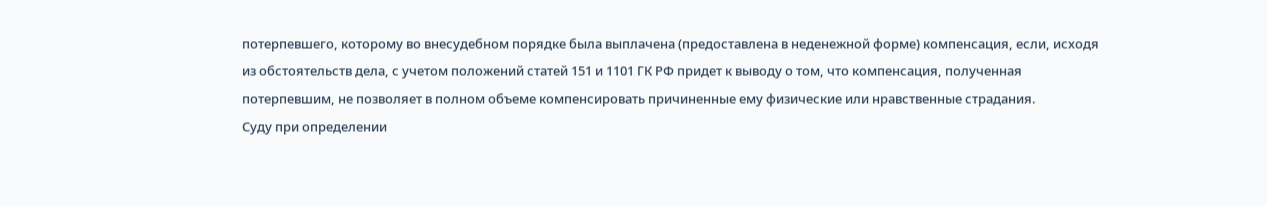потерпевшего, которому во внесудебном порядке была выплачена (предоставлена в неденежной форме) компенсация, если, исходя из обстоятельств дела, с учетом положений статей 151 и 1101 ГК РФ придет к выводу о том, что компенсация, полученная потерпевшим, не позволяет в полном объеме компенсировать причиненные ему физические или нравственные страдания.
Суду при определении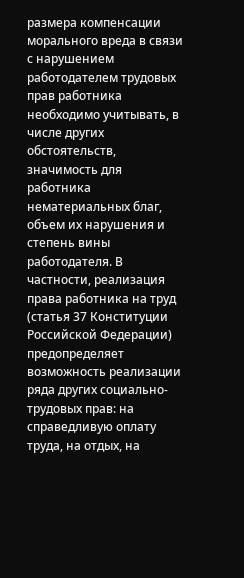размера компенсации морального вреда в связи с нарушением работодателем трудовых прав работника необходимо учитывать, в числе других обстоятельств, значимость для работника нематериальных благ, объем их нарушения и степень вины работодателя. В частности, реализация права работника на труд (статья 37 Конституции Российской Федерации) предопределяет возможность реализации ряда других социально-трудовых прав: на справедливую оплату труда, на отдых, на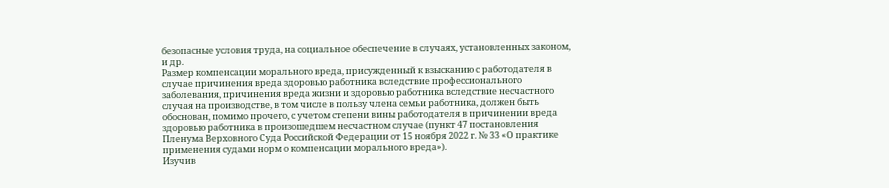безопасные условия труда, на социальное обеспечение в случаях, установленных законом, и др.
Размер компенсации морального вреда, присужденный к взысканию с работодателя в случае причинения вреда здоровью работника вследствие профессионального заболевания, причинения вреда жизни и здоровью работника вследствие несчастного случая на производстве, в том числе в пользу члена семьи работника, должен быть обоснован, помимо прочего, с учетом степени вины работодателя в причинении вреда здоровью работника в произошедшем несчастном случае (пункт 47 постановления Пленума Верховного Суда Российской Федерации от 15 ноября 2022 г. № 33 «О практике применения судами норм о компенсации морального вреда»).
Изучив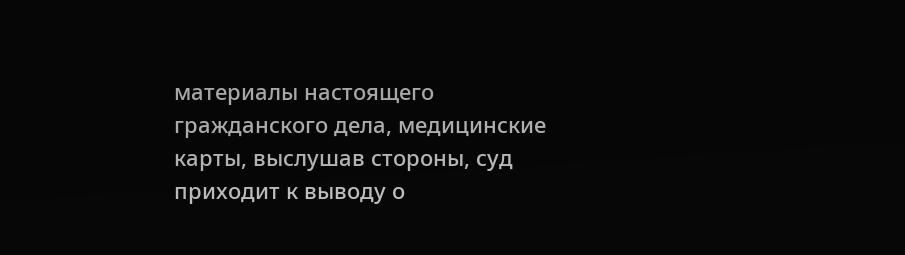материалы настоящего гражданского дела, медицинские карты, выслушав стороны, суд приходит к выводу о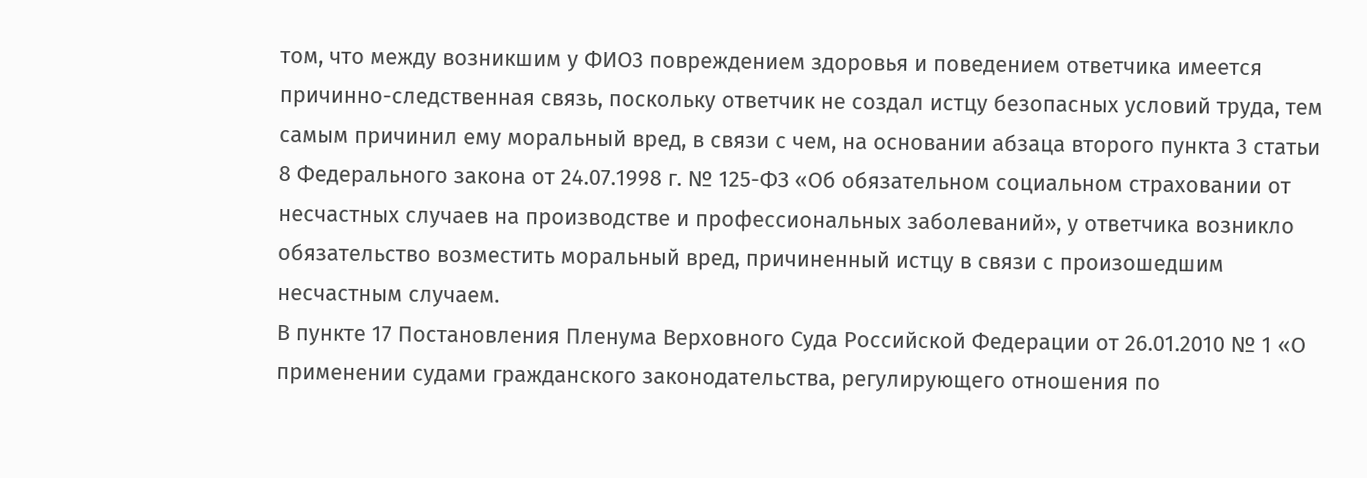том, что между возникшим у ФИО3 повреждением здоровья и поведением ответчика имеется причинно-следственная связь, поскольку ответчик не создал истцу безопасных условий труда, тем самым причинил ему моральный вред, в связи с чем, на основании абзаца второго пункта 3 статьи 8 Федерального закона от 24.07.1998 г. № 125-ФЗ «Об обязательном социальном страховании от несчастных случаев на производстве и профессиональных заболеваний», у ответчика возникло обязательство возместить моральный вред, причиненный истцу в связи с произошедшим несчастным случаем.
В пункте 17 Постановления Пленума Верховного Суда Российской Федерации от 26.01.2010 № 1 «О применении судами гражданского законодательства, регулирующего отношения по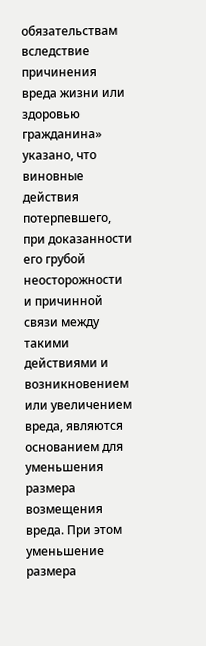обязательствам вследствие причинения вреда жизни или здоровью гражданина» указано, что виновные действия потерпевшего, при доказанности его грубой неосторожности и причинной связи между такими действиями и возникновением или увеличением вреда, являются основанием для уменьшения размера возмещения вреда. При этом уменьшение размера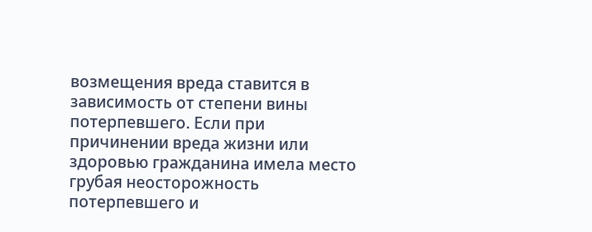возмещения вреда ставится в зависимость от степени вины потерпевшего. Если при причинении вреда жизни или здоровью гражданина имела место грубая неосторожность потерпевшего и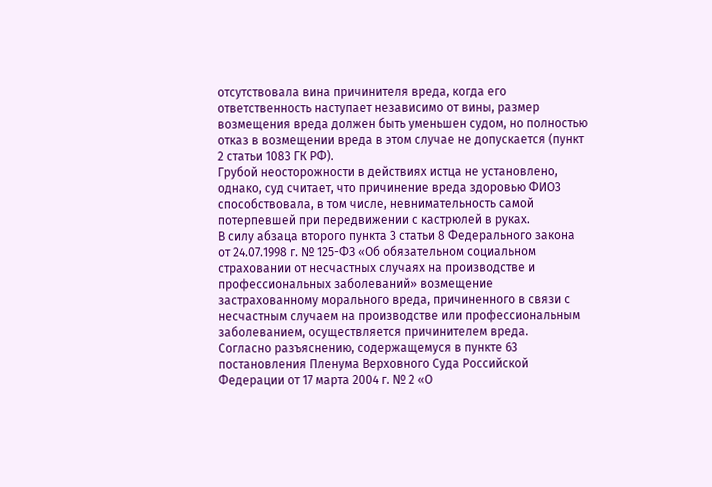отсутствовала вина причинителя вреда, когда его ответственность наступает независимо от вины, размер возмещения вреда должен быть уменьшен судом, но полностью отказ в возмещении вреда в этом случае не допускается (пункт 2 статьи 1083 ГК РФ).
Грубой неосторожности в действиях истца не установлено, однако, суд считает, что причинение вреда здоровью ФИО3 способствовала, в том числе, невнимательность самой потерпевшей при передвижении с кастрюлей в руках.
В силу абзаца второго пункта 3 статьи 8 Федерального закона от 24.07.1998 г. № 125-ФЗ «Об обязательном социальном страховании от несчастных случаях на производстве и профессиональных заболеваний» возмещение застрахованному морального вреда, причиненного в связи с несчастным случаем на производстве или профессиональным заболеванием, осуществляется причинителем вреда.
Согласно разъяснению, содержащемуся в пункте 63 постановления Пленума Верховного Суда Российской Федерации от 17 марта 2004 г. № 2 «О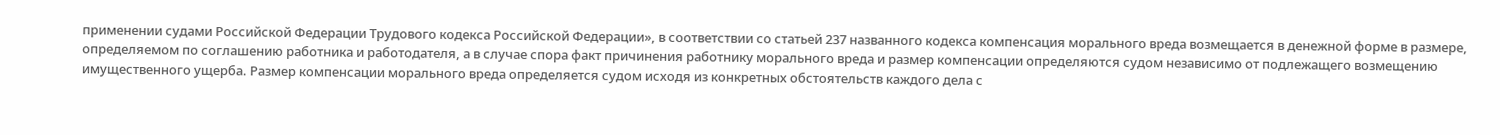применении судами Российской Федерации Трудового кодекса Российской Федерации», в соответствии со статьей 237 названного кодекса компенсация морального вреда возмещается в денежной форме в размере, определяемом по соглашению работника и работодателя, а в случае спора факт причинения работнику морального вреда и размер компенсации определяются судом независимо от подлежащего возмещению имущественного ущерба. Размер компенсации морального вреда определяется судом исходя из конкретных обстоятельств каждого дела с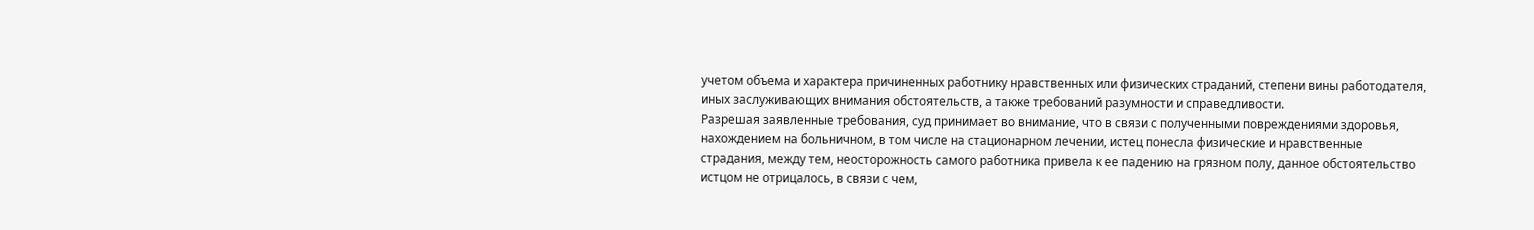учетом объема и характера причиненных работнику нравственных или физических страданий, степени вины работодателя, иных заслуживающих внимания обстоятельств, а также требований разумности и справедливости.
Разрешая заявленные требования, суд принимает во внимание, что в связи с полученными повреждениями здоровья, нахождением на больничном, в том числе на стационарном лечении, истец понесла физические и нравственные страдания, между тем, неосторожность самого работника привела к ее падению на грязном полу, данное обстоятельство истцом не отрицалось, в связи с чем,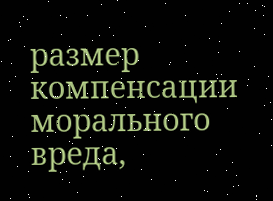размер компенсации морального вреда,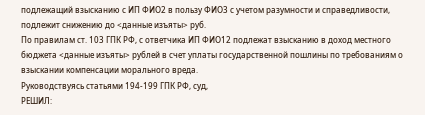подлежащий взысканию с ИП ФИО2 в пользу ФИО3 с учетом разумности и справедливости, подлежит снижению до <данные изъяты> руб.
По правилам ст. 103 ГПК РФ, с ответчика ИП ФИО12 подлежат взысканию в доход местного бюджета <данные изъяты> рублей в счет уплаты государственной пошлины по требованиям о взыскании компенсации морального вреда.
Руководствуясь статьями 194-199 ГПК РФ, суд,
РЕШИЛ: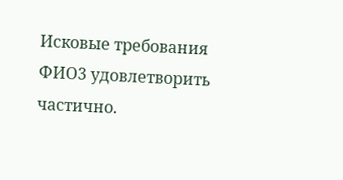Исковые требования ФИО3 удовлетворить частично.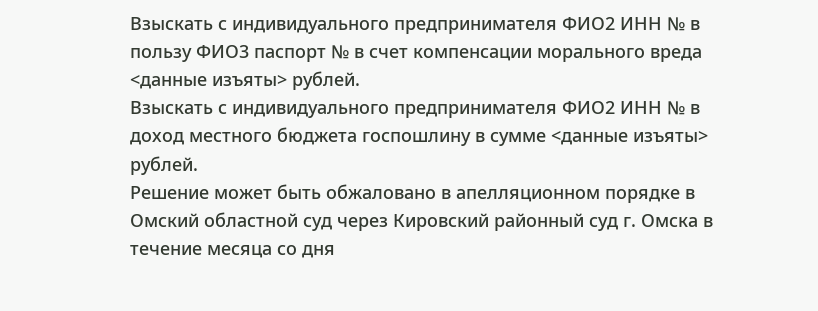Взыскать с индивидуального предпринимателя ФИО2 ИНН № в пользу ФИО3 паспорт № в счет компенсации морального вреда <данные изъяты> рублей.
Взыскать с индивидуального предпринимателя ФИО2 ИНН № в доход местного бюджета госпошлину в сумме <данные изъяты> рублей.
Решение может быть обжаловано в апелляционном порядке в Омский областной суд через Кировский районный суд г. Омска в течение месяца со дня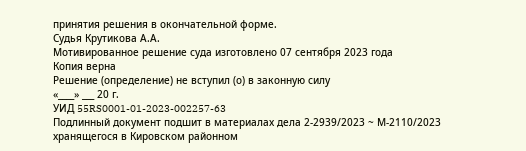принятия решения в окончательной форме.
Судья Крутикова А.А.
Мотивированное решение суда изготовлено 07 сентября 2023 года
Копия верна
Решение (определение) не вступил (о) в законную силу
«____» ___ 20 г.
УИД 55RS0001-01-2023-002257-63
Подлинный документ подшит в материалах дела 2-2939/2023 ~ М-2110/2023
хранящегося в Кировском районном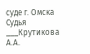суде г. Омска
Судья ___Крутикова А.А.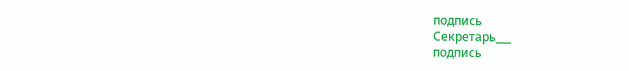подпись
Секретарь___
подпись